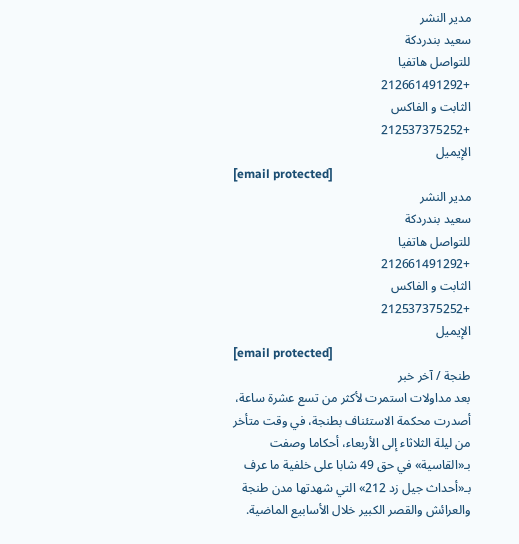مدير النشر
سعيد بندردكة
للتواصل هاتفيا
+212661491292
الثابت و الفاكس
+212537375252
الإيميل
[email protected]
مدير النشر
سعيد بندردكة
للتواصل هاتفيا
+212661491292
الثابت و الفاكس
+212537375252
الإيميل
[email protected]
طنجة / آخر خبر
بعد مداولات استمرت لأكثر من تسع عشرة ساعة، أصدرت محكمة الاستئناف بطنجة، في وقت متأخر من ليلة الثلاثاء إلى الأربعاء، أحكاما وصفت بـ«القاسية» في حق 49 شابا على خلفية ما عرف بـ«أحداث جيل زد 212» التي شهدتها مدن طنجة والعرائش والقصر الكبير خلال الأسابيع الماضية.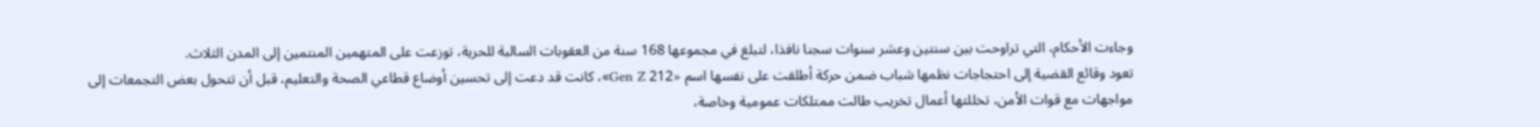وجاءت الأحكام، التي تراوحت بين سنتين وعشر سنوات سجنا نافذا، لتبلغ في مجموعها 168 سنة من العقوبات السالبة للحرية، توزعت على المتهمين المنتمين إلى المدن الثلاث.
تعود وقائع القضية إلى احتجاجات نظمها شباب ضمن حركة أطلقت على نفسها اسم «Gen Z 212»، كانت قد دعت إلى تحسين أوضاع قطاعي الصحة والتعليم، قبل أن تتحول بعض التجمعات إلى مواجهات مع قوات الأمن، تخللتها أعمال تخريب طالت ممتلكات عمومية وخاصة،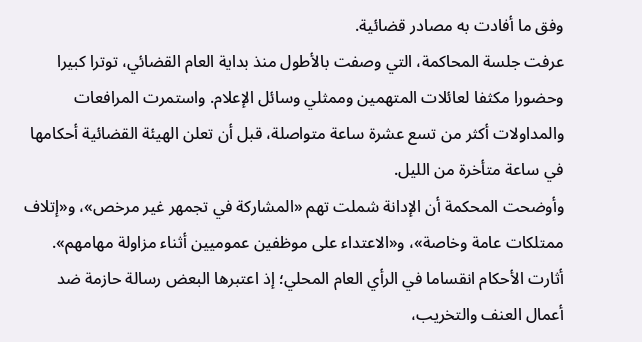وفق ما أفادت به مصادر قضائية.
عرفت جلسة المحاكمة، التي وصفت بالأطول منذ بداية العام القضائي، توترا كبيرا وحضورا مكثفا لعائلات المتهمين وممثلي وسائل الإعلام. واستمرت المرافعات والمداولات أكثر من تسع عشرة ساعة متواصلة، قبل أن تعلن الهيئة القضائية أحكامها في ساعة متأخرة من الليل.
وأوضحت المحكمة أن الإدانة شملت تهم «المشاركة في تجمهر غير مرخص»، و«إتلاف ممتلكات عامة وخاصة»، و«الاعتداء على موظفين عموميين أثناء مزاولة مهامهم».
أثارت الأحكام انقساما في الرأي العام المحلي؛ إذ اعتبرها البعض رسالة حازمة ضد أعمال العنف والتخريب،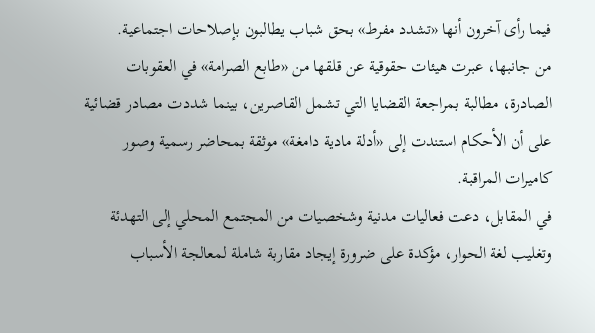فيما رأى آخرون أنها «تشدد مفرط» بحق شباب يطالبون بإصلاحات اجتماعية.
من جانبها، عبرت هيئات حقوقية عن قلقها من «طابع الصرامة» في العقوبات الصادرة، مطالبة بمراجعة القضايا التي تشمل القاصرين، بينما شددت مصادر قضائية على أن الأحكام استندت إلى «أدلة مادية دامغة» موثقة بمحاضر رسمية وصور كاميرات المراقبة.
في المقابل، دعت فعاليات مدنية وشخصيات من المجتمع المحلي إلى التهدئة وتغليب لغة الحوار، مؤكدة على ضرورة إيجاد مقاربة شاملة لمعالجة الأسباب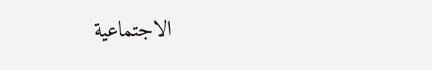الاجتماعية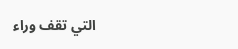التي تقف وراء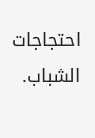احتجاجات الشباب.